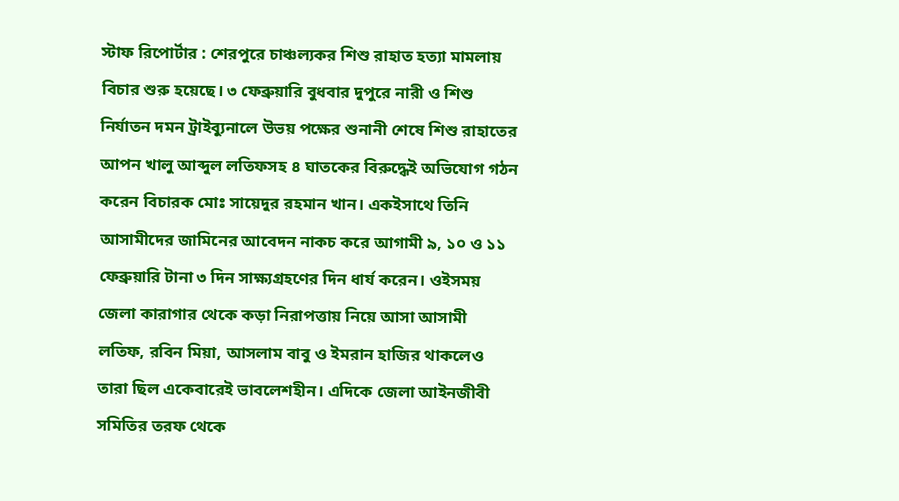স্টাফ রিপোর্টার : শেরপুরে চাঞ্চল্যকর শিশু রাহাত হত্যা মামলায় বিচার শুরু হয়েছে। ৩ ফেব্রুয়ারি বুধবার দুপুরে নারী ও শিশু নির্যাতন দমন ট্রাইব্যুনালে উভয় পক্ষের শুনানী শেষে শিশু রাহাতের আপন খালু আব্দুল লতিফসহ ৪ ঘাতকের বিরুদ্ধেই অভিযোগ গঠন করেন বিচারক মোঃ সায়েদুর রহমান খান। একইসাথে তিনি আসামীদের জামিনের আবেদন নাকচ করে আগামী ৯, ১০ ও ১১ ফেব্রুয়ারি টানা ৩ দিন সাক্ষ্যগ্রহণের দিন ধার্য করেন। ওইসময় জেলা কারাগার থেকে কড়া নিরাপত্তায় নিয়ে আসা আসামী লতিফ, রবিন মিয়া, আসলাম বাবু ও ইমরান হাজির থাকলেও তারা ছিল একেবারেই ভাবলেশহীন। এদিকে জেলা আইনজীবী সমিতির তরফ থেকে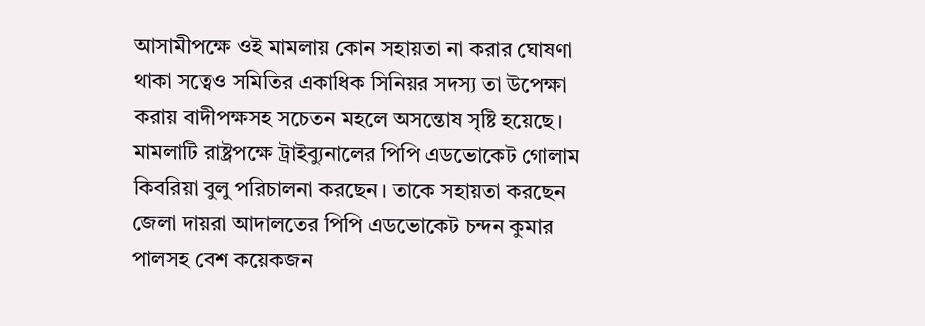আসামীপক্ষে ওই মামলায় কোন সহায়তা না করার ঘোষণা থাকা সত্বেও সমিতির একাধিক সিনিয়র সদস্য তা উপেক্ষা করায় বাদীপক্ষসহ সচেতন মহলে অসন্তোষ সৃষ্টি হয়েছে।
মামলাটি রাষ্ট্রপক্ষে ট্রাইব্যুনালের পিপি এডভোকেট গোলাম কিবরিয়া বুলু পরিচালনা করছেন। তাকে সহায়তা করছেন জেলা দায়রা আদালতের পিপি এডভোকেট চন্দন কুমার পালসহ বেশ কয়েকজন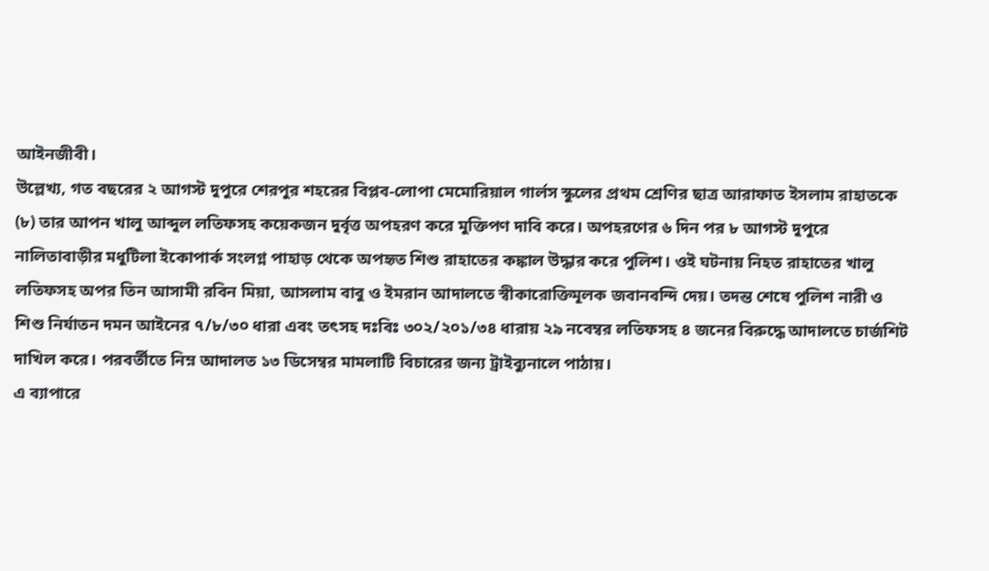আইনজীবী।
উল্লেখ্য, গত বছরের ২ আগস্ট দুপুরে শেরপুর শহরের বিপ্লব-লোপা মেমোরিয়াল গার্লস স্কুলের প্রথম শ্রেণির ছাত্র আরাফাত ইসলাম রাহাতকে (৮) তার আপন খালু আব্দুল লতিফসহ কয়েকজন দুর্বৃত্ত অপহরণ করে মুক্তিপণ দাবি করে। অপহরণের ৬ দিন পর ৮ আগস্ট দুপুরে নালিতাবাড়ীর মধুটিলা ইকোপার্ক সংলগ্ন পাহাড় থেকে অপহৃত শিশু রাহাতের কঙ্কাল উদ্ধার করে পুলিশ। ওই ঘটনায় নিহত রাহাতের খালু লতিফসহ অপর তিন আসামী রবিন মিয়া, আসলাম বাবু ও ইমরান আদালতে স্বীকারোক্তিমূলক জবানবন্দি দেয়। তদন্ত শেষে পুলিশ নারী ও শিশু নির্যাতন দমন আইনের ৭/৮/৩০ ধারা এবং তৎসহ দঃবিঃ ৩০২/২০১/৩৪ ধারায় ২৯ নবেম্বর লতিফসহ ৪ জনের বিরুদ্ধে আদালতে চার্জশিট দাখিল করে। পরবর্তীতে নিম্ন আদালত ১৩ ডিসেম্বর মামলাটি বিচারের জন্য ট্রাইব্যুনালে পাঠায়।
এ ব্যাপারে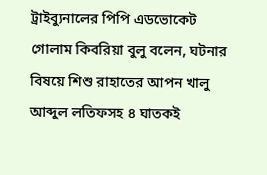ট্রাইব্যুনালের পিপি এডভোকেট গোলাম কিবরিয়া বুলু বলেন, ঘটনার বিষয়ে শিশু রাহাতের আপন খালু আব্দুল লতিফসহ ৪ ঘাতকই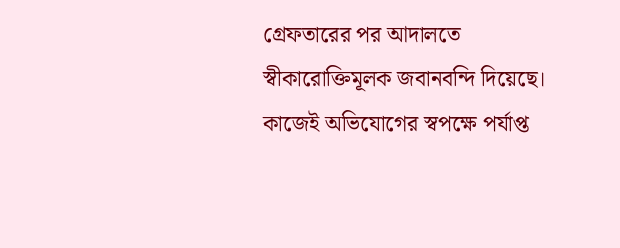গ্রেফতারের পর আদালতে স্বীকারোক্তিমূলক জবানবন্দি দিয়েছে। কাজেই অভিযোগের স্বপক্ষে পর্যাপ্ত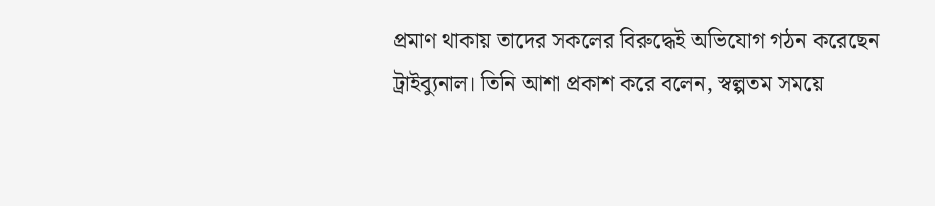প্রমাণ থাকায় তাদের সকলের বিরুদ্ধেই অভিযোগ গঠন করেছেন ট্রাইব্যুনাল। তিনি আশা প্রকাশ করে বলেন, স্বল্পতম সময়ে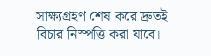সাক্ষ্যগ্রহণ শেষ করে দ্রুতই বিচার নিস্পত্তি করা যাবে।